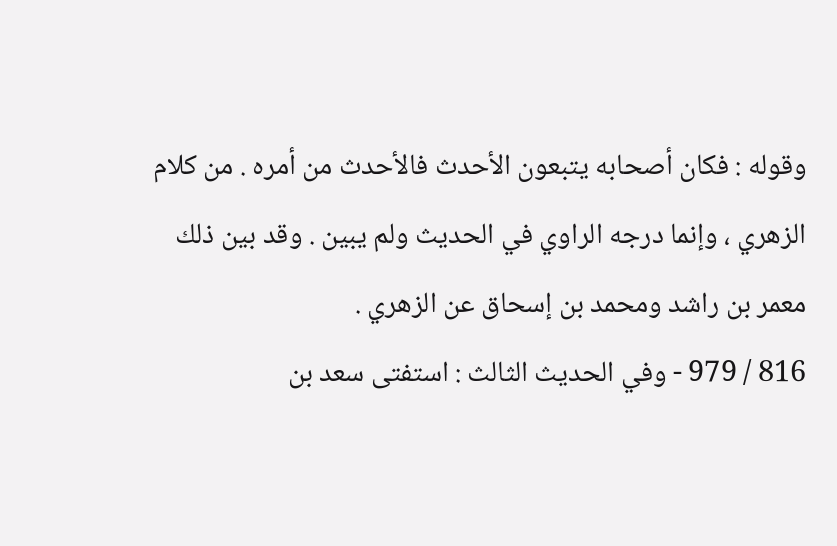وقوله : فكان أصحابه يتبعون الأحدث فالأحدث من أمره . من كلام الزهري ، وإنما درجه الراوي في الحديث ولم يبين . وقد بين ذلك معمر بن راشد ومحمد بن إسحاق عن الزهري .
816 / 979 - وفي الحديث الثالث : استفتى سعد بن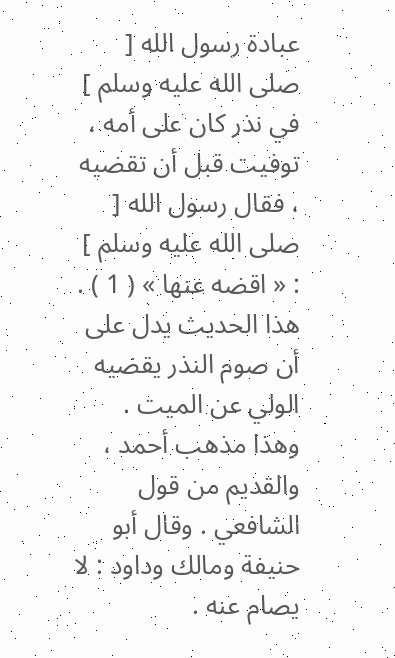عبادة رسول الله [ صلى الله عليه وسلم ] في نذر كان على أمه ، توفيت قبل أن تقضيه ، فقال رسول الله [ صلى الله عليه وسلم ] : « اقضه عنها » ( 1 ) .
هذا الحديث يدل على أن صوم النذر يقضيه الولي عن الميت .
وهذا مذهب أحمد ، والقديم من قول الشافعي . وقال أبو حنيفة ومالك وداود : لا يصام عنه .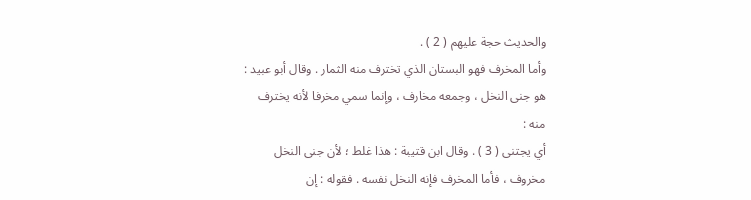والحديث حجة عليهم ( 2 ) .
وأما المخرف فهو البستان الذي تخترف منه الثمار . وقال أبو عبيد :
هو جنى النخل ، وجمعه مخارف ، وإنما سمي مخرفا لأنه يخترف منه :
أي يجتنى ( 3 ) . وقال ابن قتيبة : هذا غلط ؛ لأن جنى النخل مخروف ، فأما المخرف فإنه النخل نفسه . فقوله : إن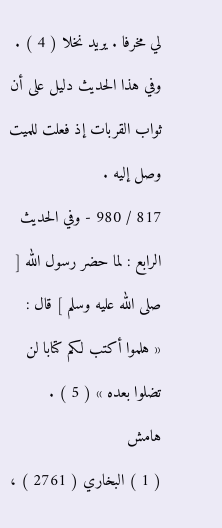لي مخرفا . يريد نخلا ( 4 ) .
وفي هذا الحديث دليل على أن ثواب القربات إذ فعلت للميت وصل إليه .
817 / 980 - وفي الحديث الرابع : لما حضر رسول الله [ صلى الله عليه وسلم ] قال :
« هلموا أكتب لكم كتابا لن تضلوا بعده » ( 5 ) .
هامش
( 1 ) البخاري ( 2761 ) ،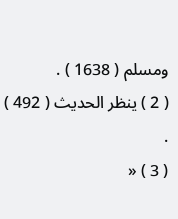ومسلم ( 1638 ) .
( 2 ) ينظر الحديث ( 492 ) .
( 3 ) «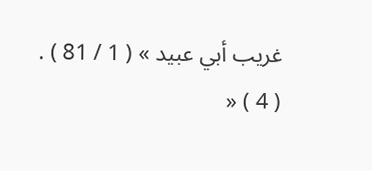غريب أبي عبيد » ( 1 / 81 ) .
( 4 ) «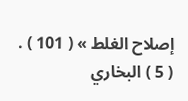إصلاح الغلط » ( 101 ) .
( 5 ) البخاري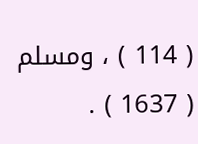( 114 ) ، ومسلم ( 1637 ) .